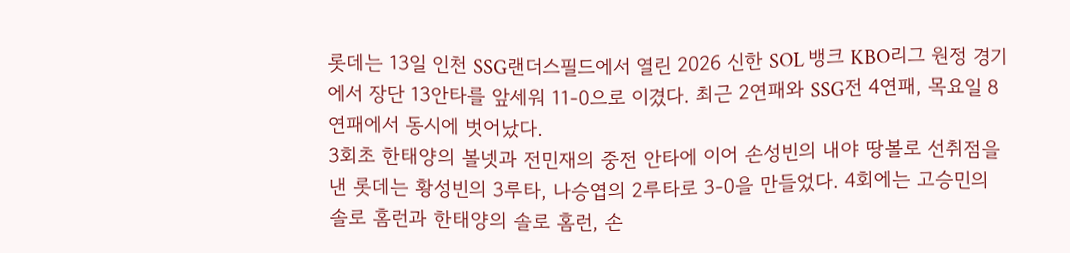롯데는 13일 인천 SSG랜더스필드에서 열린 2026 신한 SOL 뱅크 KBO리그 원정 경기에서 장단 13안타를 앞세워 11-0으로 이겼다. 최근 2연패와 SSG전 4연패, 목요일 8연패에서 동시에 벗어났다.
3회초 한태양의 볼넷과 전민재의 중전 안타에 이어 손성빈의 내야 땅볼로 선취점을 낸 롯데는 황성빈의 3루타, 나승엽의 2루타로 3-0을 만들었다. 4회에는 고승민의 솔로 홈런과 한태양의 솔로 홈런, 손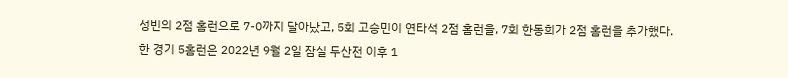성빈의 2점 홈런으로 7-0까지 달아났고, 5회 고승민이 연타석 2점 홈런을, 7회 한동희가 2점 홈런을 추가했다.
한 경기 5홈런은 2022년 9월 2일 잠실 두산전 이후 1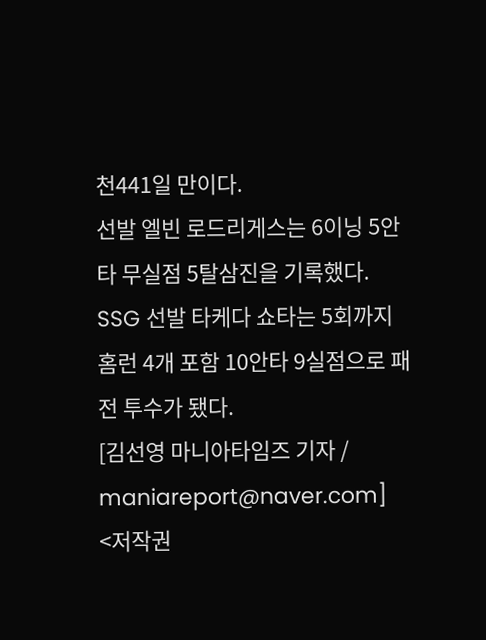천441일 만이다.
선발 엘빈 로드리게스는 6이닝 5안타 무실점 5탈삼진을 기록했다. SSG 선발 타케다 쇼타는 5회까지 홈런 4개 포함 10안타 9실점으로 패전 투수가 됐다.
[김선영 마니아타임즈 기자 / maniareport@naver.com]
<저작권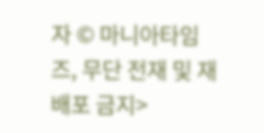자 © 마니아타임즈, 무단 전재 및 재배포 금지>